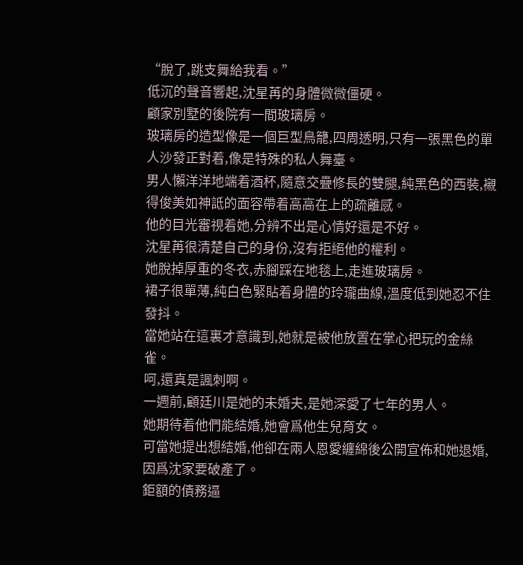“脫了,跳支舞給我看。”
低沉的聲音響起,沈星苒的身體微微僵硬。
顧家別墅的後院有一間玻璃房。
玻璃房的造型像是一個巨型鳥籠,四周透明,只有一張黑色的單人沙發正對着,像是特殊的私人舞臺。
男人懶洋洋地端着酒杯,隨意交疊修長的雙腿,純黑色的西裝,襯得俊美如神詆的面容帶着高高在上的疏離感。
他的目光審視着她,分辨不出是心情好還是不好。
沈星苒很清楚自己的身份,沒有拒絕他的權利。
她脫掉厚重的冬衣,赤腳踩在地毯上,走進玻璃房。
裙子很單薄,純白色緊貼着身體的玲瓏曲線,溫度低到她忍不住發抖。
當她站在這裏才意識到,她就是被他放置在掌心把玩的金絲雀。
呵,還真是諷刺啊。
一週前,顧廷川是她的未婚夫,是她深愛了七年的男人。
她期待着他們能結婚,她會爲他生兒育女。
可當她提出想結婚,他卻在兩人恩愛纏綿後公開宣佈和她退婚,因爲沈家要破產了。
鉅額的債務逼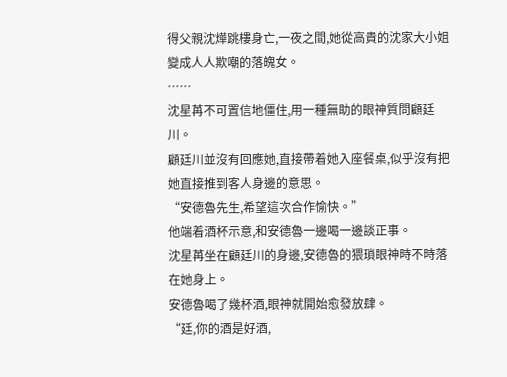得父親沈燁跳樓身亡,一夜之間,她從高貴的沈家大小姐變成人人欺嘲的落魄女。
……
沈星苒不可置信地僵住,用一種無助的眼神質問顧廷川。
顧廷川並沒有回應她,直接帶着她入座餐桌,似乎沒有把她直接推到客人身邊的意思。
“安德魯先生,希望這次合作愉快。”
他端着酒杯示意,和安德魯一邊喝一邊談正事。
沈星苒坐在顧廷川的身邊,安德魯的猥瑣眼神時不時落在她身上。
安德魯喝了幾杯酒,眼神就開始愈發放肆。
“廷,你的酒是好酒,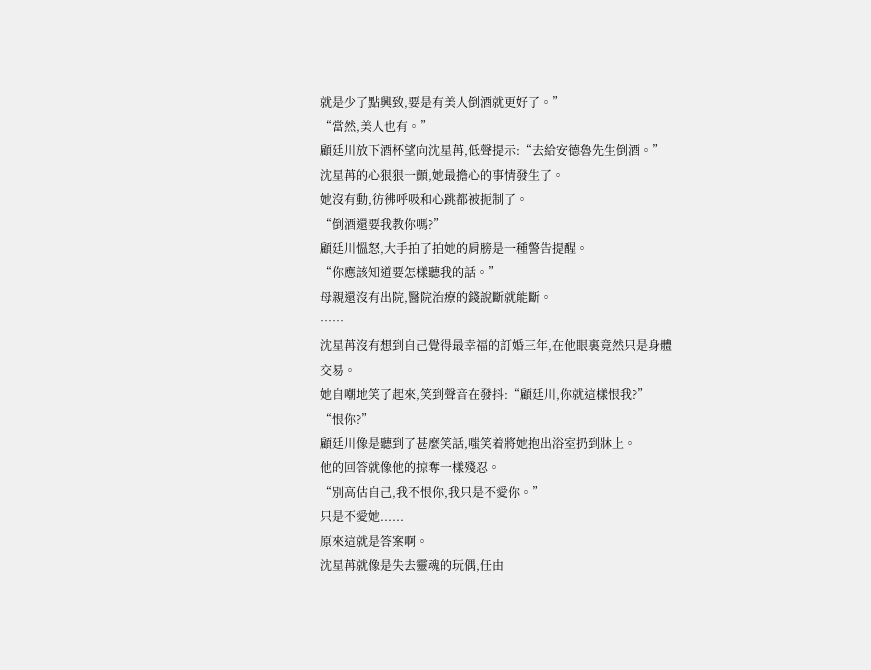就是少了點興致,要是有美人倒酒就更好了。”
“當然,美人也有。”
顧廷川放下酒杯望向沈星苒,低聲提示:“去給安德魯先生倒酒。”
沈星苒的心狠狠一顫,她最擔心的事情發生了。
她沒有動,彷彿呼吸和心跳都被扼制了。
“倒酒還要我教你嗎?”
顧廷川慍怒,大手拍了拍她的肩膀是一種警告提醒。
“你應該知道要怎樣聽我的話。”
母親還沒有出院,醫院治療的錢說斷就能斷。
……
沈星苒沒有想到自己覺得最幸福的訂婚三年,在他眼裏竟然只是身體交易。
她自嘲地笑了起來,笑到聲音在發抖:“顧廷川,你就這樣恨我?”
“恨你?”
顧廷川像是聽到了甚麼笑話,嗤笑着將她抱出浴室扔到牀上。
他的回答就像他的掠奪一樣殘忍。
“別高估自己,我不恨你,我只是不愛你。”
只是不愛她......
原來這就是答案啊。
沈星苒就像是失去靈魂的玩偶,任由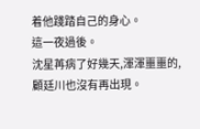着他踐踏自己的身心。
這一夜過後。
沈星苒病了好幾天,渾渾噩噩的,顧廷川也沒有再出現。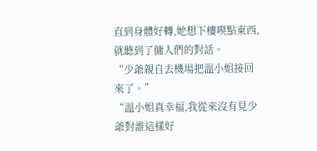直到身體好轉,她想下樓喫點東西,就聽到了傭人們的對話。
“少爺親自去機場把溫小姐接回來了。”
“溫小姐真幸福,我從來沒有見少爺對誰這樣好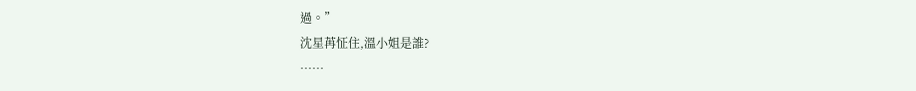過。”
沈星苒怔住,溫小姐是誰?
……